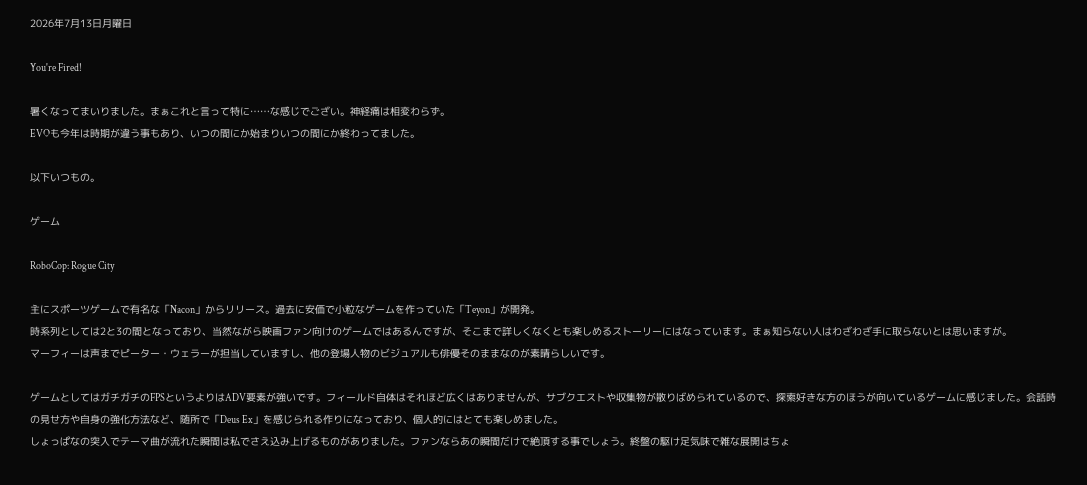2026年7月13日月曜日

You're Fired!

暑くなってまいりました。まぁこれと言って特に……な感じでござい。神経痛は相変わらず。
EVOも今年は時期が違う事もあり、いつの間にか始まりいつの間にか終わってました。

以下いつもの。

ゲーム

RoboCop: Rogue City

主にスポーツゲームで有名な「Nacon」からリリース。過去に安価で小粒なゲームを作っていた「Teyon」が開発。
時系列としては2と3の間となっており、当然ながら映画ファン向けのゲームではあるんですが、そこまで詳しくなくとも楽しめるストーリーにはなっています。まぁ知らない人はわざわざ手に取らないとは思いますが。
マーフィーは声までピーター・ウェラーが担当していますし、他の登場人物のビジュアルも俳優そのままなのが素晴らしいです。

ゲームとしてはガチガチのFPSというよりはADV要素が強いです。フィールド自体はそれほど広くはありませんが、サブクエストや収集物が散りばめられているので、探索好きな方のほうが向いているゲームに感じました。会話時の見せ方や自身の強化方法など、随所で「Deus Ex」を感じられる作りになっており、個人的にはとても楽しめました。
しょっぱなの突入でテーマ曲が流れた瞬間は私でさえ込み上げるものがありました。ファンならあの瞬間だけで絶頂する事でしょう。終盤の駆け足気味で雑な展開はちょ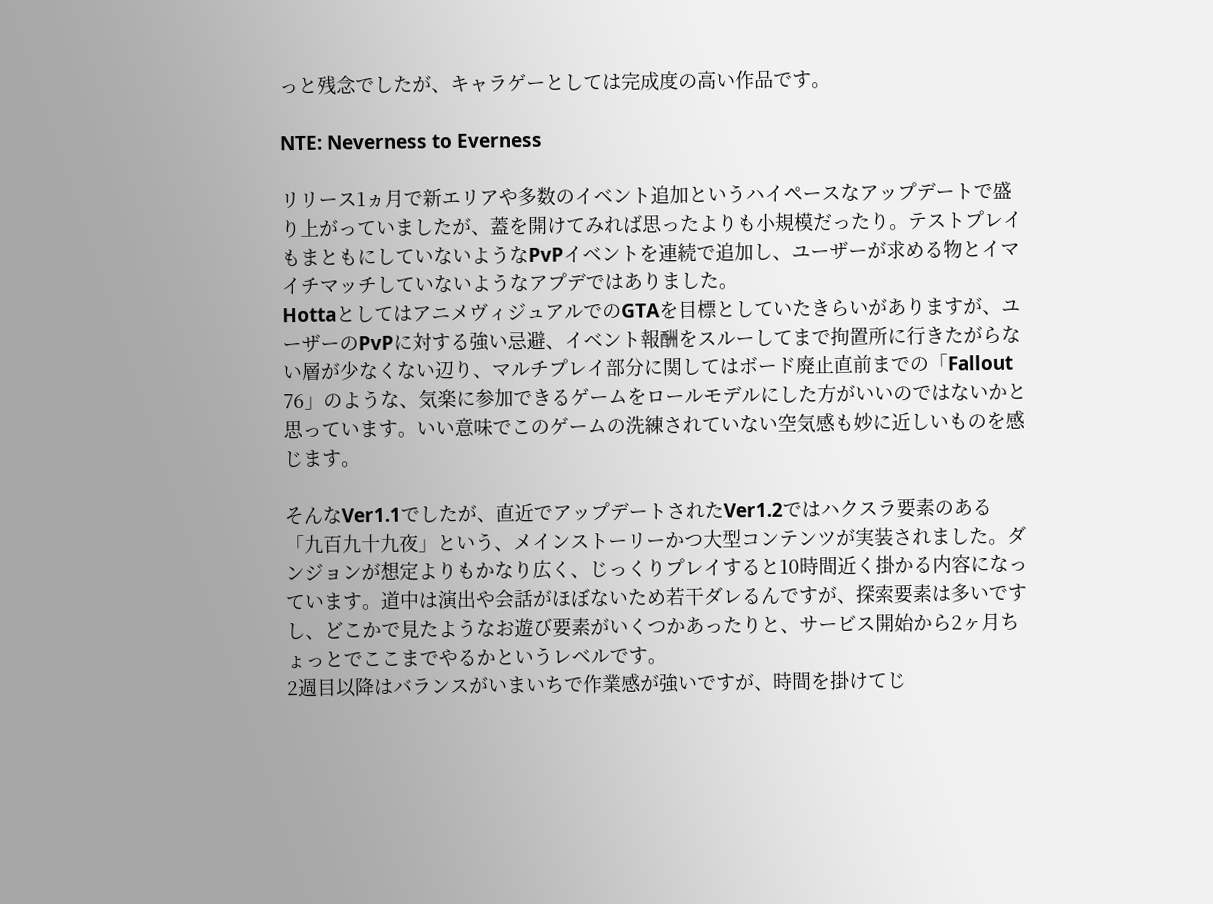っと残念でしたが、キャラゲーとしては完成度の高い作品です。

NTE: Neverness to Everness

リリース1ヵ月で新エリアや多数のイベント追加というハイペースなアップデートで盛り上がっていましたが、蓋を開けてみれば思ったよりも小規模だったり。テストプレイもまともにしていないようなPvPイベントを連続で追加し、ユーザーが求める物とイマイチマッチしていないようなアプデではありました。
HottaとしてはアニメヴィジュアルでのGTAを目標としていたきらいがありますが、ユーザーのPvPに対する強い忌避、イベント報酬をスルーしてまで拘置所に行きたがらない層が少なくない辺り、マルチプレイ部分に関してはボード廃止直前までの「Fallout 76」のような、気楽に参加できるゲームをロールモデルにした方がいいのではないかと思っています。いい意味でこのゲームの洗練されていない空気感も妙に近しいものを感じます。

そんなVer1.1でしたが、直近でアップデートされたVer1.2ではハクスラ要素のある「九百九十九夜」という、メインストーリーかつ大型コンテンツが実装されました。ダンジョンが想定よりもかなり広く、じっくりプレイすると10時間近く掛かる内容になっています。道中は演出や会話がほぼないため若干ダレるんですが、探索要素は多いですし、どこかで見たようなお遊び要素がいくつかあったりと、サービス開始から2ヶ月ちょっとでここまでやるかというレベルです。
2週目以降はバランスがいまいちで作業感が強いですが、時間を掛けてじ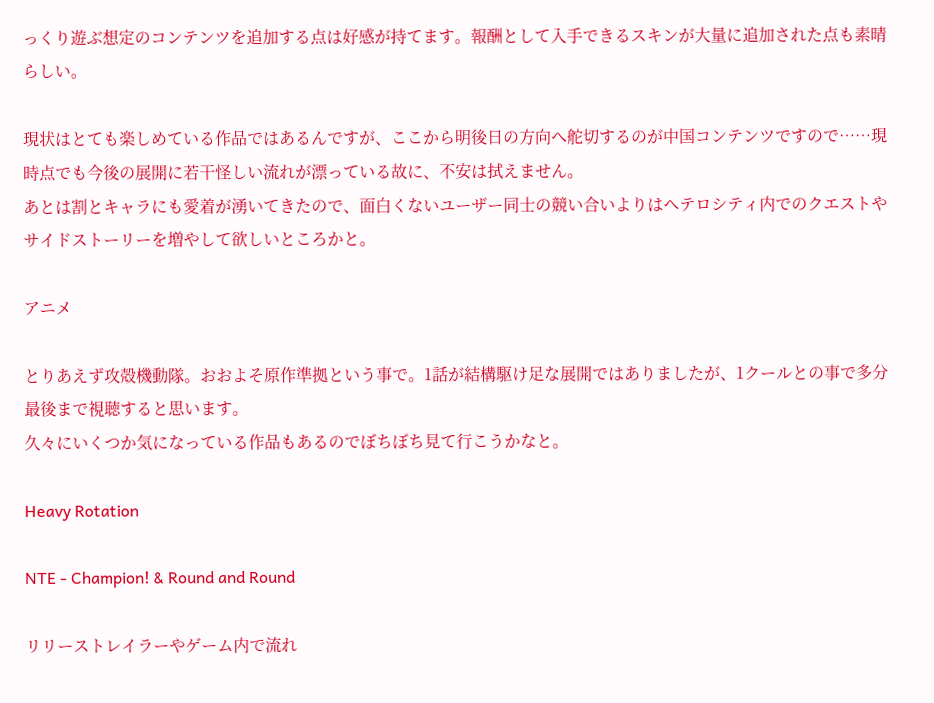っくり遊ぶ想定のコンテンツを追加する点は好感が持てます。報酬として入手できるスキンが大量に追加された点も素晴らしい。

現状はとても楽しめている作品ではあるんですが、ここから明後日の方向へ舵切するのが中国コンテンツですので……現時点でも今後の展開に若干怪しい流れが漂っている故に、不安は拭えません。
あとは割とキャラにも愛着が湧いてきたので、面白くないユーザー同士の競い合いよりはヘテロシティ内でのクエストやサイドストーリーを増やして欲しいところかと。

アニメ

とりあえず攻殻機動隊。おおよそ原作準拠という事で。1話が結構駆け足な展開ではありましたが、1クールとの事で多分最後まで視聴すると思います。
久々にいくつか気になっている作品もあるのでぼちぼち見て行こうかなと。

Heavy Rotation

NTE - Champion! & Round and Round

リリーストレイラーやゲーム内で流れ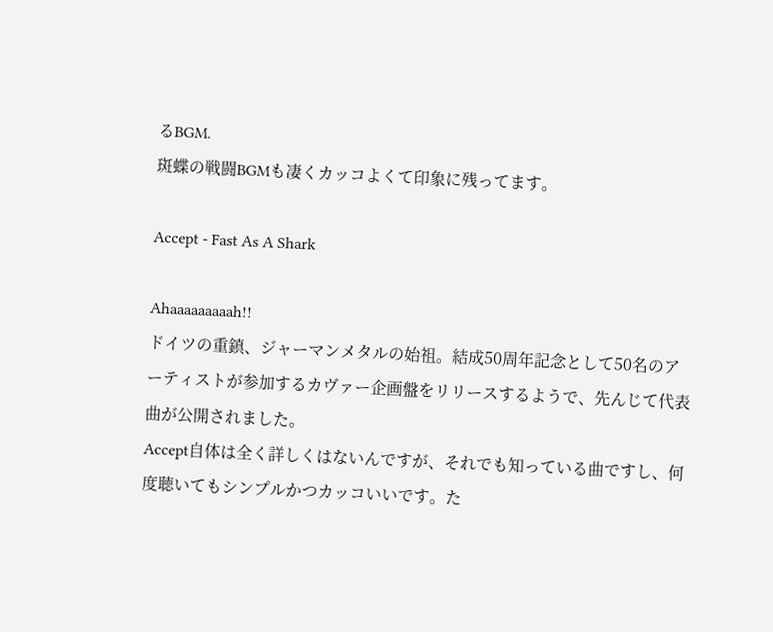るBGM.
斑蝶の戦闘BGMも凄くカッコよくて印象に残ってます。

Accept - Fast As A Shark

Ahaaaaaaaaah!!
ドイツの重鎮、ジャーマンメタルの始祖。結成50周年記念として50名のアーティストが参加するカヴァー企画盤をリリースするようで、先んじて代表曲が公開されました。
Accept自体は全く詳しくはないんですが、それでも知っている曲ですし、何度聴いてもシンプルかつカッコいいです。た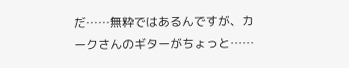だ……無粋ではあるんですが、カークさんのギターがちょっと……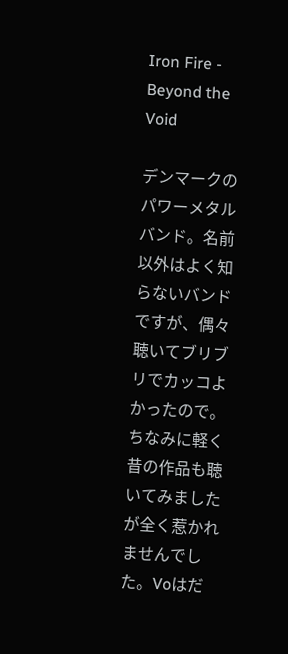Iron Fire - Beyond the Void

デンマークのパワーメタルバンド。名前以外はよく知らないバンドですが、偶々聴いてブリブリでカッコよかったので。ちなみに軽く昔の作品も聴いてみましたが全く惹かれませんでした。Voはだ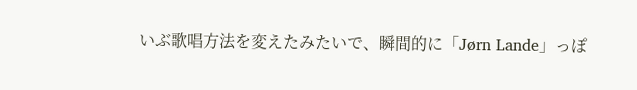いぶ歌唱方法を変えたみたいで、瞬間的に「Jørn Lande」っぽ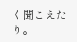く聞こえたり。